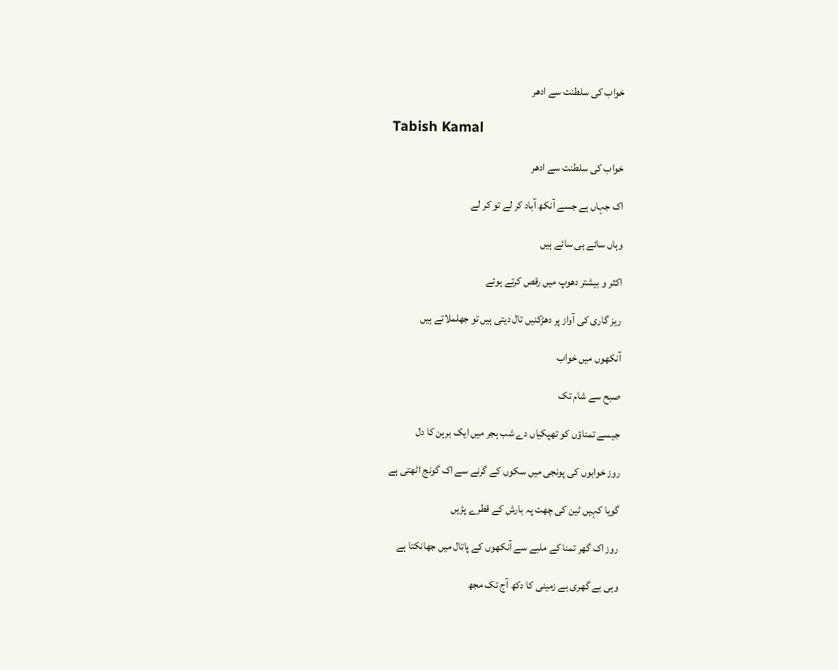خواب کی سلطنت سے ادھر

Tabish Kamal

خواب کی سلطنت سے ادھر

اک جہاں ہے جسے آنکھ آباد کر لے تو کر لے

وہاں سائے ہی سائے ہیں

اکثر و بیشتر دھوپ میں رقص کرتے ہوئے

ریز گاری کی آواز پر دھڑکنیں تال دیتی ہیں تو جھلملاتے ہیں

آنکھوں میں خواب

صبح سے شام تک

جیسے تمناؤں کو تھپکیاں دے شب ہجر میں ایک برہن کا دل

روز خوابوں کی پونجی میں سکوں کے گرنے سے اک گونج اٹھتی ہے

گویا کہیں ٹین کی چھت پہ بارش کے قطرے پڑیں

روز اک گھر تمنا کے ملبے سے آنکھوں کے پاتال میں جھانکتا ہے

وہی بے گھری بے زمینی کا دکھ آج تک مجھ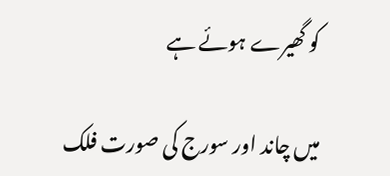کو گھیرے ہوئے ہے

میں چاند اور سورج کی صورت فلک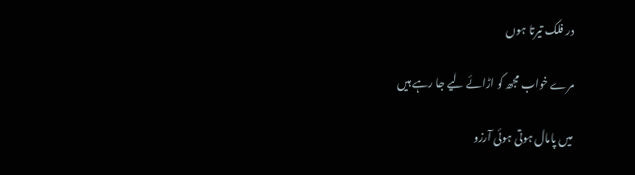در فلک تیرتا ہوں

مرے خواب مجھ کو اڑائے لیے جا رہے ہیں

میں پامال ہوتی ہوئی آرزو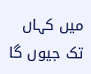میں کہاں تک جیوں گا